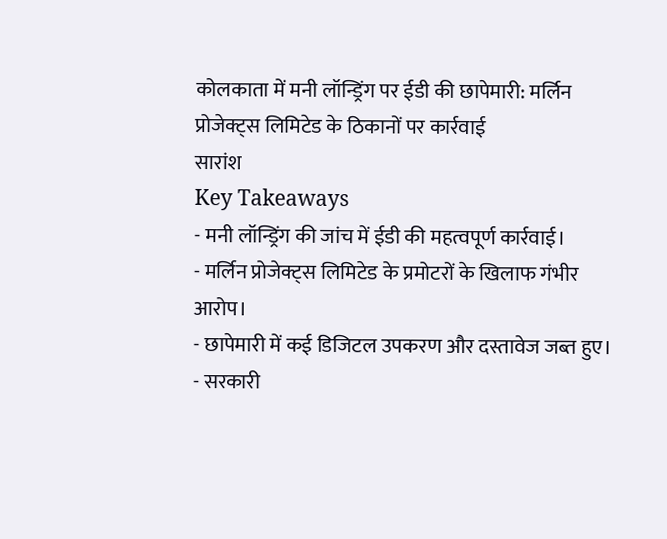कोलकाता में मनी लॉन्ड्रिंग पर ईडी की छापेमारी: मर्लिन प्रोजेक्ट्स लिमिटेड के ठिकानों पर कार्रवाई
सारांश
Key Takeaways
- मनी लॉन्ड्रिंग की जांच में ईडी की महत्वपूर्ण कार्रवाई।
- मर्लिन प्रोजेक्ट्स लिमिटेड के प्रमोटरों के खिलाफ गंभीर आरोप।
- छापेमारी में कई डिजिटल उपकरण और दस्तावेज जब्त हुए।
- सरकारी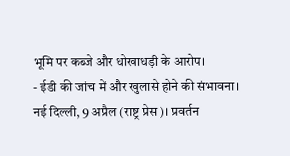भूमि पर कब्जे और धोखाधड़ी के आरोप।
- ईडी की जांच में और खुलासे होने की संभावना।
नई दिल्ली, 9 अप्रैल (राष्ट्र प्रेस)। प्रवर्तन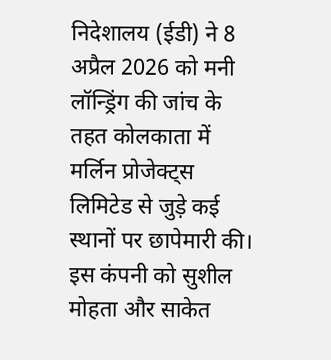निदेशालय (ईडी) ने 8 अप्रैल 2026 को मनी लॉन्ड्रिंग की जांच के तहत कोलकाता में मर्लिन प्रोजेक्ट्स लिमिटेड से जुड़े कई स्थानों पर छापेमारी की। इस कंपनी को सुशील मोहता और साकेत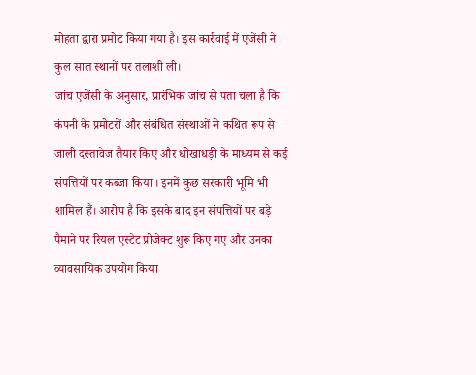मोहता द्वारा प्रमोट किया गया है। इस कार्रवाई में एजेंसी ने कुल सात स्थानों पर तलाशी ली।
जांच एजेंसी के अनुसार, प्रारंभिक जांच से पता चला है कि कंपनी के प्रमोटरों और संबंधित संस्थाओं ने कथित रूप से जाली दस्तावेज तैयार किए और धोखाधड़ी के माध्यम से कई संपत्तियों पर कब्जा किया। इनमें कुछ सरकारी भूमि भी शामिल हैं। आरोप है कि इसके बाद इन संपत्तियों पर बड़े पैमाने पर रियल एस्टेट प्रोजेक्ट शुरू किए गए और उनका व्यावसायिक उपयोग किया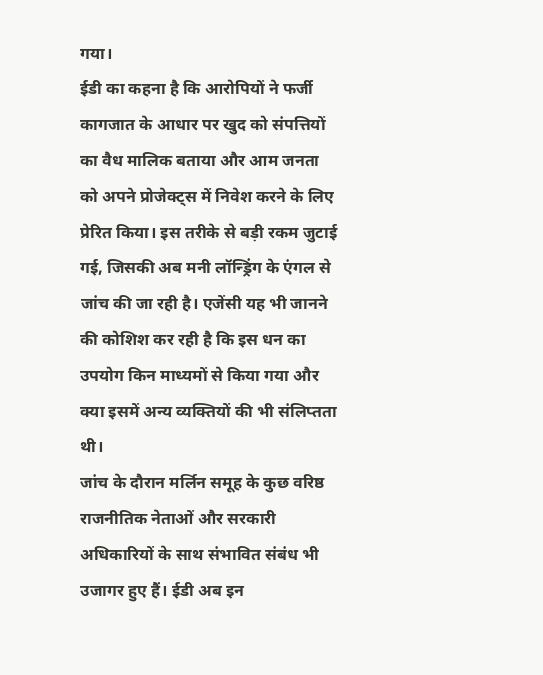गया।
ईडी का कहना है कि आरोपियों ने फर्जी कागजात के आधार पर खुद को संपत्तियों का वैध मालिक बताया और आम जनता को अपने प्रोजेक्ट्स में निवेश करने के लिए प्रेरित किया। इस तरीके से बड़ी रकम जुटाई गई, जिसकी अब मनी लॉन्ड्रिंग के एंगल से जांच की जा रही है। एजेंसी यह भी जानने की कोशिश कर रही है कि इस धन का उपयोग किन माध्यमों से किया गया और क्या इसमें अन्य व्यक्तियों की भी संलिप्तता थी।
जांच के दौरान मर्लिन समूह के कुछ वरिष्ठ राजनीतिक नेताओं और सरकारी अधिकारियों के साथ संभावित संबंध भी उजागर हुए हैं। ईडी अब इन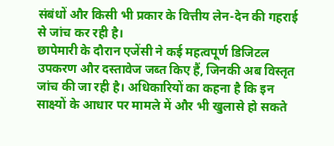संबंधों और किसी भी प्रकार के वित्तीय लेन-देन की गहराई से जांच कर रही है।
छापेमारी के दौरान एजेंसी ने कई महत्वपूर्ण डिजिटल उपकरण और दस्तावेज जब्त किए हैं, जिनकी अब विस्तृत जांच की जा रही है। अधिकारियों का कहना है कि इन साक्ष्यों के आधार पर मामले में और भी खुलासे हो सकते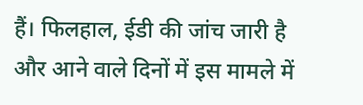हैं। फिलहाल, ईडी की जांच जारी है और आने वाले दिनों में इस मामले में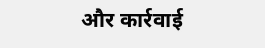और कार्रवाई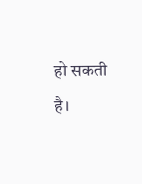हो सकती है।